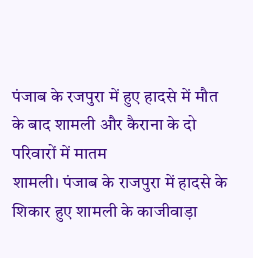पंजाब के रजपुरा में हुए हादसे में मौत के बाद शामली और कैराना के दो परिवारों में मातम
शामली। पंजाब के राजपुरा में हादसे के शिकार हुए शामली के काजीवाड़ा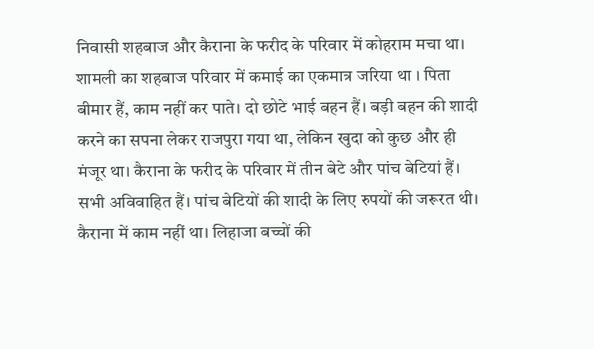निवासी शहबाज और कैराना के फरीद के परिवार में कोहराम मचा था। शामली का शहबाज परिवार में कमाई का एकमात्र जरिया था । पिता बीमार हैं, काम नहीं कर पाते। दो छोटे भाई बहन हैं। बड़ी बहन की शादी करने का सपना लेकर राजपुरा गया था, लेकिन खुदा को कुछ और ही मंजूर था। कैराना के फरीद के परिवार में तीन बेटे और पांच बेटियां हैं। सभी अविवाहित हैं। पांच बेटियों की शादी के लिए रुपयों की जरूरत थी। कैराना में काम नहीं था। लिहाजा बच्चों की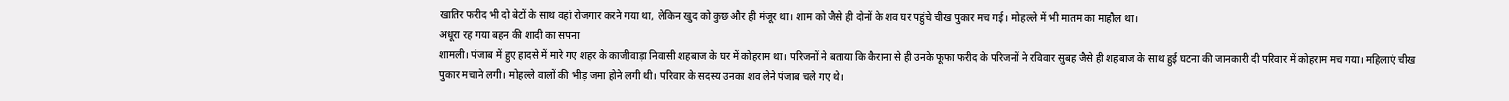खातिर फरीद भी दो बेटों के साथ वहां रोजगार करने गया था, लेकिन खुद को कुछ और ही मंजूर था। शाम को जैसे ही दोनों के शव घर पहुंचे चीख पुकार मच गई। मोहल्ले में भी मातम का माहौल था।
अधूरा रह गया बहन की शादी का सपना
शामली। पंजाब में हुए हादसे में मारे गए शहर के काजीवाड़ा निवासी शहबाज के घर में कोहराम था। परिजनों ने बताया कि कैराना से ही उनके फूफा फरीद के परिजनों ने रविवार सुबह जैसे ही शहबाज के साथ हुई घटना की जानकारी दी परिवार में कोहराम मच गया। महिलाएं चीख पुकार मचाने लगी। मोहल्ले वालों की भीड़ जमा होने लगी थी। परिवार के सदस्य उनका शव लेने पंजाब चले गए थे।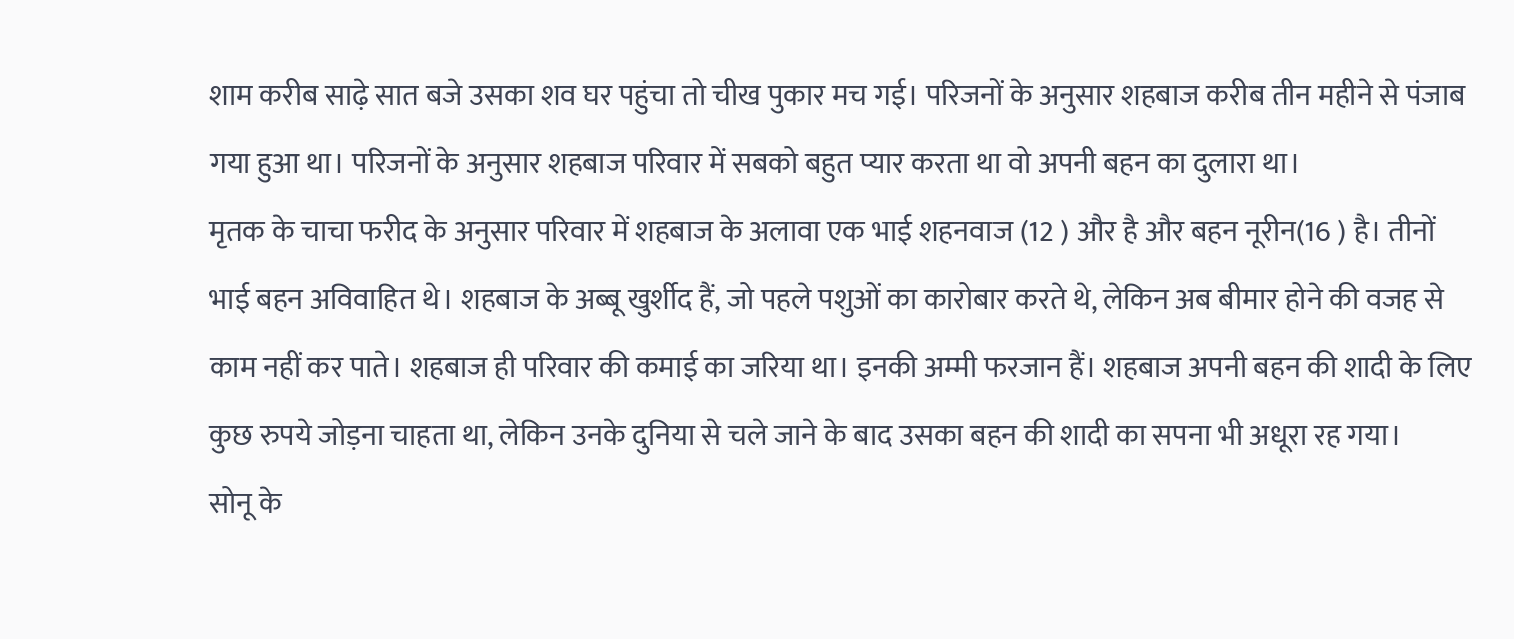शाम करीब साढ़े सात बजे उसका शव घर पहुंचा तो चीख पुकार मच गई। परिजनों के अनुसार शहबाज करीब तीन महीने से पंजाब गया हुआ था। परिजनों के अनुसार शहबाज परिवार में सबको बहुत प्यार करता था वो अपनी बहन का दुलारा था।
मृतक के चाचा फरीद के अनुसार परिवार में शहबाज के अलावा एक भाई शहनवाज (12 ) और है और बहन नूरीन(16 ) है। तीनों भाई बहन अविवाहित थे। शहबाज के अब्बू खुर्शीद हैं, जो पहले पशुओं का कारोबार करते थे, लेकिन अब बीमार होने की वजह से काम नहीं कर पाते। शहबाज ही परिवार की कमाई का जरिया था। इनकी अम्मी फरजान हैं। शहबाज अपनी बहन की शादी के लिए कुछ रुपये जोड़ना चाहता था, लेकिन उनके दुनिया से चले जाने के बाद उसका बहन की शादी का सपना भी अधूरा रह गया।
सोनू के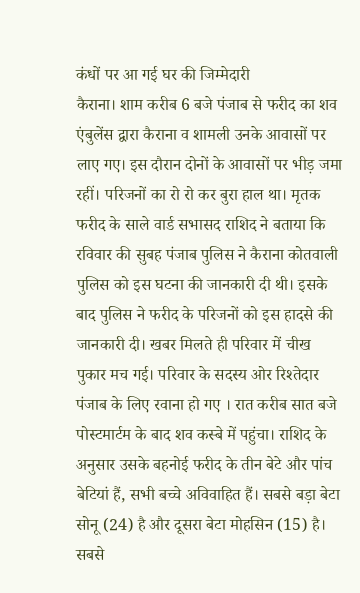कंधों पर आ गई घर की जिम्मेदारी
कैराना। शाम करीब 6 बजे पंजाब से फरीद का शव एंबुलेंस द्वारा कैराना व शामली उनके आवासों पर लाए गए। इस दौरान दोनों के आवासों पर भीड़ जमा रहीं। परिजनों का रो रो कर बुरा हाल था। मृतक फरीद के साले वार्ड सभासद राशिद ने बताया कि रविवार की सुबह पंजाब पुलिस ने कैराना कोतवाली पुलिस को इस घटना की जानकारी दी थी। इसके बाद पुलिस ने फरीद के परिजनों को इस हादसे की जानकारी दी। खबर मिलते ही परिवार में चीख पुकार मच गई। परिवार के सदस्य ओर रिश्तेदार पंजाब के लिए रवाना हो गए । रात करीब सात बजे पोस्टमार्टम के बाद शव कस्बे में पहुंचा। राशिद के अनुसार उसके बहनोई फरीद के तीन बेटे और पांच बेटियां हैं, सभी बच्चे अविवाहित हैं। सबसे बड़ा बेटा सोनू (24) है और दूसरा बेटा मोहसिन (15) है। सबसे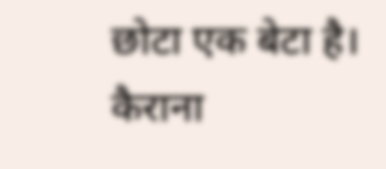छोटा एक बेटा है। कैराना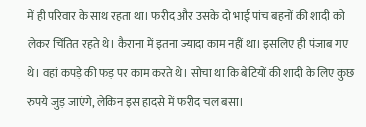में ही परिवार के साथ रहता था। फरीद और उसके दो भाई पांच बहनों की शादी को लेकर चिंतित रहते थे। कैराना में इतना ज्यादा काम नहीं था। इसलिए ही पंजाब गए थे। वहां कपड़े की फड़ पर काम करते थे। सोचा था कि बेटियों की शादी के लिए कुछ रुपये जुड़ जाएंगे, लेकिन इस हादसे में फरीद चल बसा।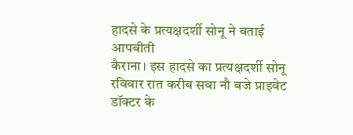हादसे के प्रत्यक्षदर्शी सोनू ने बताई आपबीती
कैराना। इस हादसे का प्रत्यक्षदर्शी सोनू रविवार रात करीब सवा नौ बजे प्राइवेट डॉक्टर के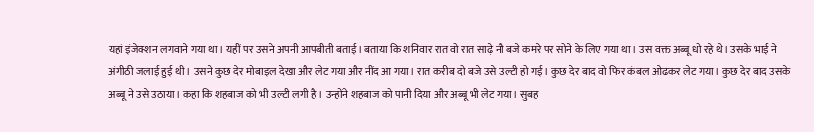यहां इंजेक्शन लगवाने गया था। यहीं पर उसने अपनी आपबीती बताई। बताया कि शनिवार रात वो रात साढ़े नौ बजे कमरे पर सोने के लिए गया था। उस वक्त अब्बू धो रहे थे। उसके भाई ने अंगीठी जलाई हुई थी। उसने कुछ देर मोबाइल देखा और लेट गया और नींद आ गया। रात करीब दो बजे उसे उल्टी हो गई। कुछ देर बाद वो फिर कंबल ओढकर लेट गया। कुछ देर बाद उसके अब्बू ने उसे उठाया। कहा कि शहबाज को भी उल्टी लगी है। उन्होंने शहबाज को पानी दिया और अब्बू भी लेट गया। सुबह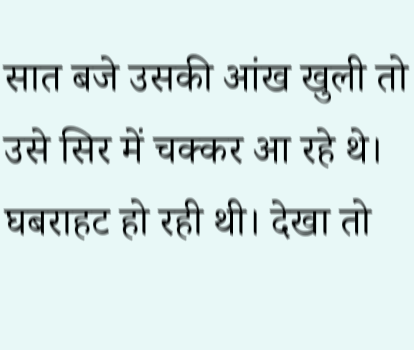सात बजे उसकी आंख खुली तो उसे सिर में चक्कर आ रहे थे। घबराहट हो रही थी। देखा तो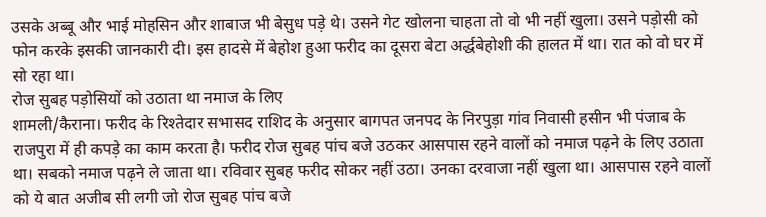उसके अब्बू और भाई मोहसिन और शाबाज भी बेसुध पड़े थे। उसने गेट खोलना चाहता तो वो भी नहीं खुला। उसने पड़ोसी को फोन करके इसकी जानकारी दी। इस हादसे में बेहोश हुआ फरीद का दूसरा बेटा अर्द्धबेहोशी की हालत में था। रात को वो घर में सो रहा था।
रोज सुबह पड़ोसियों को उठाता था नमाज के लिए
शामली/कैराना। फरीद के रिश्तेदार सभासद राशिद के अनुसार बागपत जनपद के निरपुड़ा गांव निवासी हसीन भी पंजाब के राजपुरा में ही कपड़े का काम करता है। फरीद रोज सुबह पांच बजे उठकर आसपास रहने वालों को नमाज पढ़ने के लिए उठाता था। सबको नमाज पढ़ने ले जाता था। रविवार सुबह फरीद सोकर नहीं उठा। उनका दरवाजा नहीं खुला था। आसपास रहने वालों को ये बात अजीब सी लगी जो रोज सुबह पांच बजे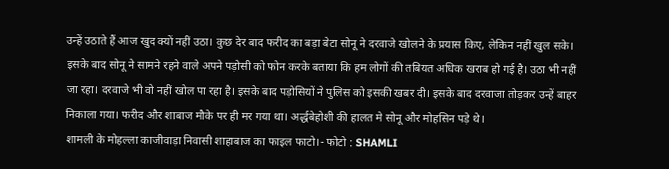उन्हें उठाते हैं आज खुद क्यों नहीं उठा। कुछ देर बाद फरीद का बड़ा बेटा सोनू ने दरवाजे खोलने के प्रयास किए, लेकिन नहीं खुल सके। इसके बाद सोनू ने सामने रहने वाले अपने पड़ोसी को फोन करके बताया कि हम लोगों की तबियत अधिक खराब हो गई है। उठा भी नहीं जा रहा। दरवाजे भी वो नहीं खोल पा रहा है। इसके बाद पड़ोसियों ने पुलिस को इसकी खबर दी। इसके बाद दरवाजा तोड़कर उन्हें बाहर निकाला गया। फरीद और शाबाज मौके पर ही मर गया था। अर्द्धबेहोशी की हालत मे सोनू और मोहसिन पड़े थे।
शामली के मोहल्ला काजीवाड़ा निवासी शाहाबाज का फाइल फाटो।- फोटो : SHAMLI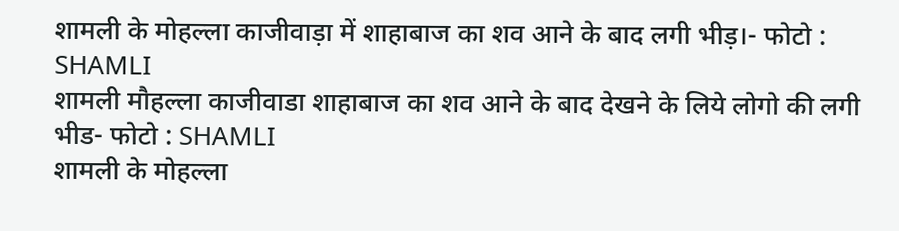शामली के मोहल्ला काजीवाड़ा में शाहाबाज का शव आने के बाद लगी भीड़।- फोटो : SHAMLI
शामली मौहल्ला काजीवाडा शाहाबाज का शव आने के बाद देखने के लिये लोगो की लगी भीड- फोटो : SHAMLI
शामली के मोहल्ला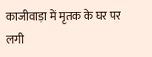काजीवाड़ा में मृतक के घर पर लगी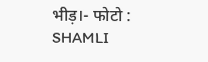भीड़।- फोटो : SHAMLI